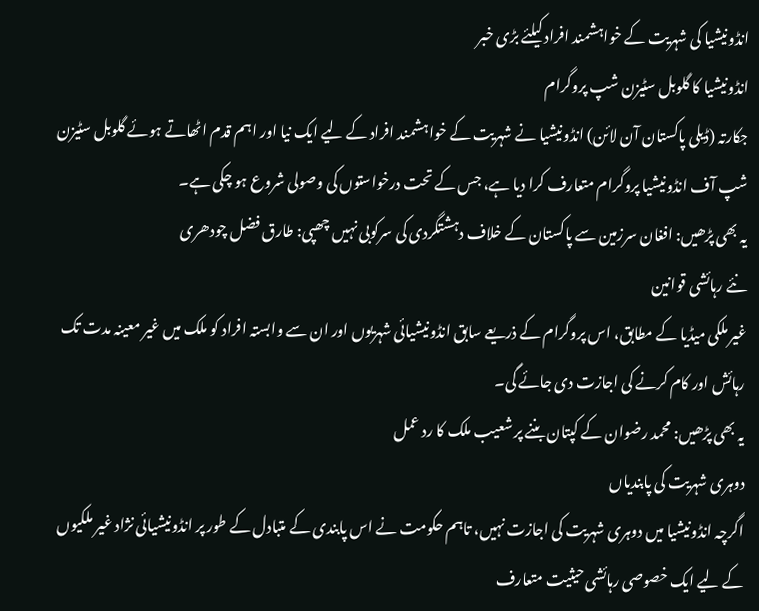انڈونیشیا کی شہریت کے خواہشمند افراد کیلئے بڑی خبر
انڈونیشیا کا گلوبل سٹیزن شپ پروگرام
جکارتہ (ڈیلی پاکستان آن لائن) انڈونیشیا نے شہریت کے خواہشمند افراد کے لیے ایک نیا اور اہم قدم اٹھاتے ہوئے گلوبل سٹیزن شپ آف انڈونیشیا پروگرام متعارف کرا دیا ہے، جس کے تحت درخواستوں کی وصولی شروع ہو چکی ہے۔
یہ بھی پڑھیں: افغان سرزمین سے پاکستان کے خلاف دہشتگردی کی سرکوبی نہیں چھپی: طارق فضل چودھری
نئے رہائشی قوانین
غیر ملکی میڈیا کے مطابق، اس پروگرام کے ذریعے سابق انڈونیشیائی شہریوں اور ان سے وابستہ افراد کو ملک میں غیر معینہ مدت تک رہائش اور کام کرنے کی اجازت دی جائے گی۔
یہ بھی پڑھیں: محمد رضوان کے کپتان بننے پر شعیب ملک کا رد عمل
دوہری شہریت کی پابندیاں
اگرچہ انڈونیشیا میں دوہری شہریت کی اجازت نہیں، تاہم حکومت نے اس پابندی کے متبادل کے طور پر انڈونیشیائی نژاد غیر ملکیوں کے لیے ایک خصوصی رہائشی حیثیت متعارف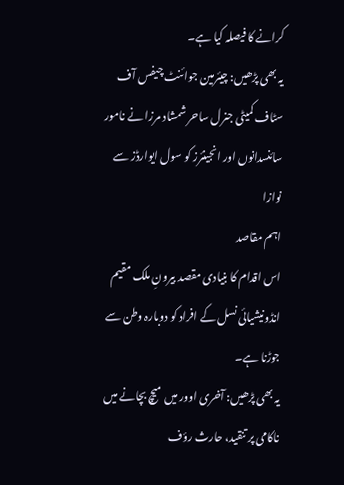کرانے کا فیصلہ کیا ہے۔
یہ بھی پڑھیں: چیئرمین جوائنٹ چیفس آف سٹاف کمیٹی جنرل ساحر شمشاد مرزا نے نامور سائنسدانوں اور انجینئرز کو سول ایوارڈز سے نوازا
اہم مقاصد
اس اقدام کا بنیادی مقصد بیرونِ ملک مقیم انڈونیشیائی نسل کے افراد کو دوبارہ وطن سے جوڑنا ہے۔
یہ بھی پڑھیں: آخری اوور میں میچ بچانے میں ناکامی پر تنقید، حارث رؤف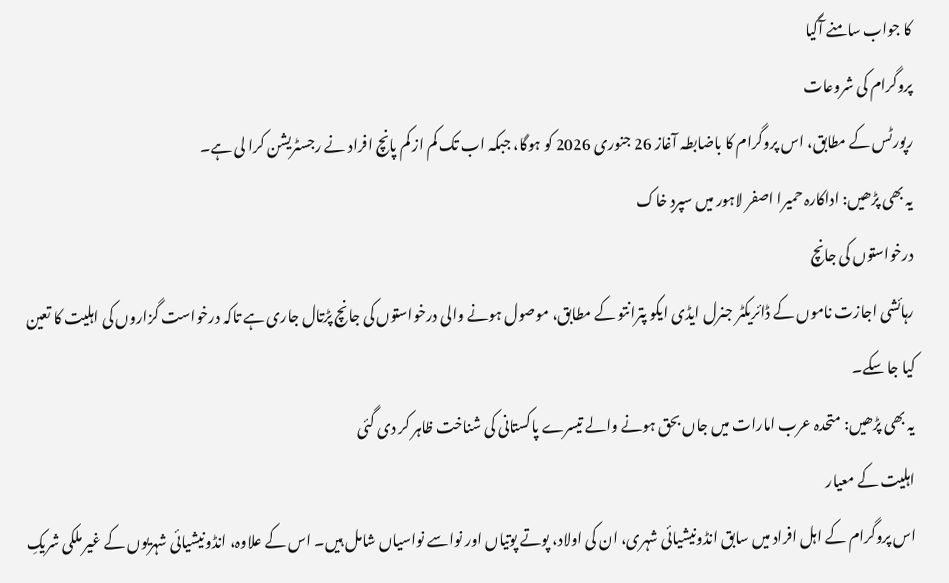کا جواب سامنے آگیا
پروگرام کی شروعات
رپورٹس کے مطابق، اس پروگرام کا باضابطہ آغاز 26 جنوری 2026 کو ہوگا، جبکہ اب تک کم از کم پانچ افراد نے رجسٹریشن کرا لی ہے۔
یہ بھی پڑھیں: اداکارہ حمیرا اصفر لاہور میں سپردِ خاک
درخواستوں کی جانچ
رہائشی اجازت ناموں کے ڈائریکٹر جنرل ایڈی ایکو پترانتو کے مطابق، موصول ہونے والی درخواستوں کی جانچ پڑتال جاری ہے تاکہ درخواست گزاروں کی اہلیت کا تعین کیا جا سکے۔
یہ بھی پڑھیں: متحدہ عرب امارات میں جاں بحق ہونے والے تیسرے پاکستانی کی شناخت ظاہر کر دی گئی
اہلیت کے معیار
اس پروگرام کے اہل افراد میں سابق انڈونیشیائی شہری، ان کی اولاد، پوتے پوتیاں اور نواسے نواسیاں شامل ہیں۔ اس کے علاوہ، انڈونیشیائی شہریوں کے غیر ملکی شریکِ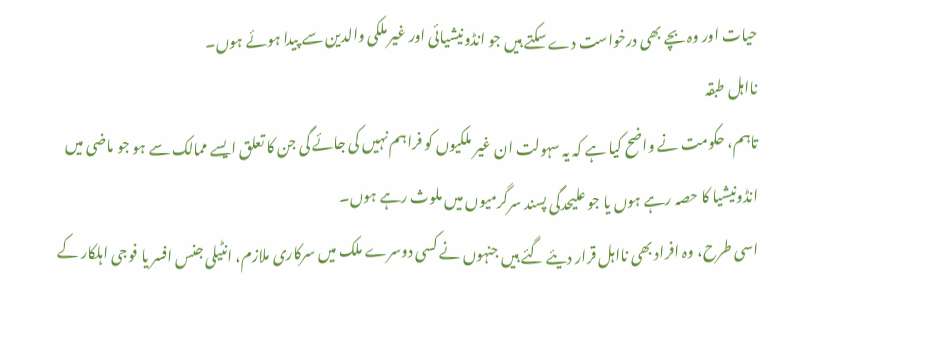حیات اور وہ بچے بھی درخواست دے سکتے ہیں جو انڈونیشیائی اور غیر ملکی والدین سے پیدا ہوئے ہوں۔
نااہل طبقہ
تاہم، حکومت نے واضح کیا ہے کہ یہ سہولت ان غیر ملکیوں کو فراہم نہیں کی جائے گی جن کا تعلق ایسے ممالک سے ہو جو ماضی میں انڈونیشیا کا حصہ رہے ہوں یا جو علیحدگی پسند سرگرمیوں میں ملوث رہے ہوں۔
اسی طرح، وہ افراد بھی نااہل قرار دیئے گئے ہیں جنہوں نے کسی دوسرے ملک میں سرکاری ملازم، انٹیلی جنس افسر یا فوجی اہلکار کے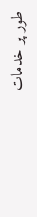طور پر خدمات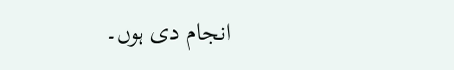انجام دی ہوں۔